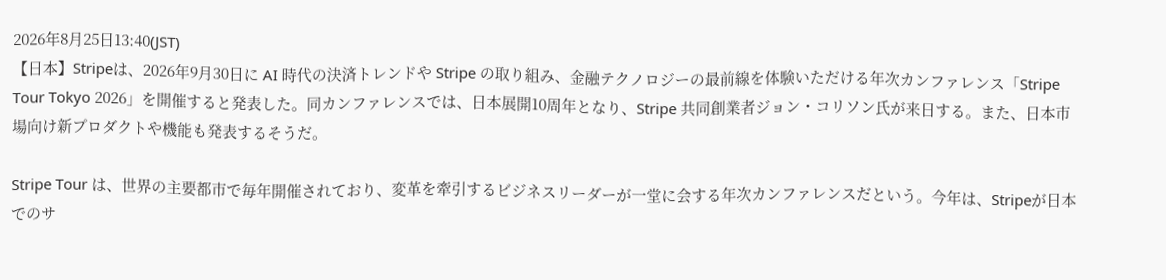2026年8月25日13:40(JST)
【日本】Stripeは、2026年9月30日に AI 時代の決済トレンドや Stripe の取り組み、金融テクノロジーの最前線を体験いただける年次カンファレンス「Stripe Tour Tokyo 2026」を開催すると発表した。同カンファレンスでは、日本展開10周年となり、Stripe 共同創業者ジョン・コリソン氏が来日する。また、日本市場向け新プロダクトや機能も発表するそうだ。

Stripe Tour は、世界の主要都市で毎年開催されており、変革を牽引するビジネスリーダーが一堂に会する年次カンファレンスだという。今年は、Stripeが日本でのサ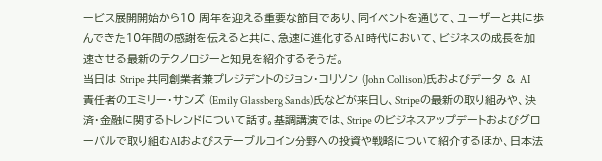ービス展開開始から10 周年を迎える重要な節目であり、同イベントを通じて、ユーザーと共に歩んできた10年間の感謝を伝えると共に、急速に進化するAI 時代において、ビジネスの成長を加速させる最新のテクノロジーと知見を紹介するそうだ。
当日は Stripe 共同創業者兼プレジデントのジョン・コリソン (John Collison)氏およびデータ & AI 責任者のエミリー・サンズ (Emily Glassberg Sands)氏などが来日し、Stripeの最新の取り組みや、決済・金融に関するトレンドについて話す。基調講演では、Stripe のビジネスアップデートおよびグローバルで取り組むAIおよびステーブルコイン分野への投資や戦略について紹介するほか、日本法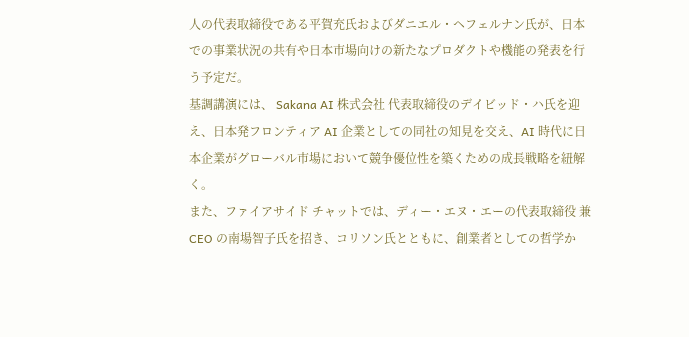人の代表取締役である平賀充氏およびダニエル・ヘフェルナン氏が、日本での事業状況の共有や日本市場向けの新たなプロダクトや機能の発表を行う予定だ。
基調講演には、 Sakana AI 株式会社 代表取締役のデイビッド・ハ氏を迎え、日本発フロンティア AI 企業としての同社の知見を交え、AI 時代に日本企業がグローバル市場において競争優位性を築くための成長戦略を紐解く。
また、ファイアサイド チャットでは、ディー・エヌ・エーの代表取締役 兼 CEO の南場智子氏を招き、コリソン氏とともに、創業者としての哲学か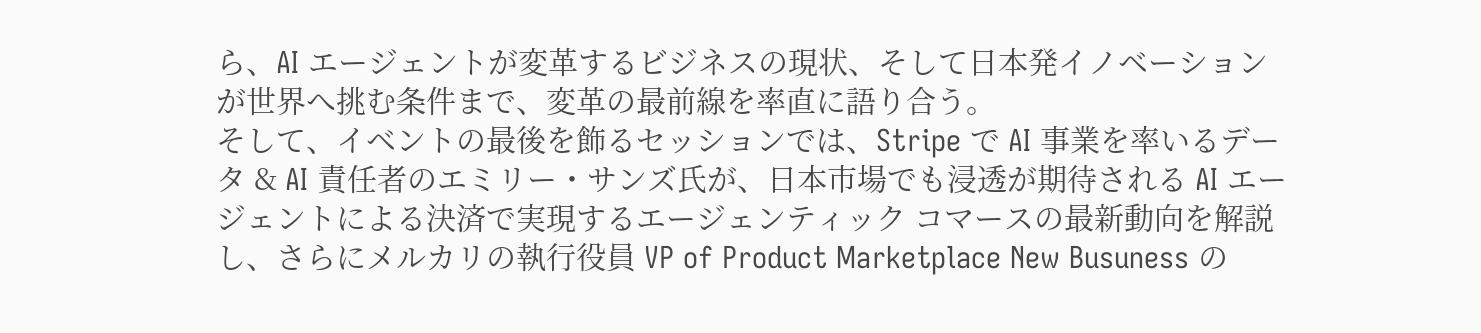ら、AI エージェントが変革するビジネスの現状、そして日本発イノベーションが世界へ挑む条件まで、変革の最前線を率直に語り合う。
そして、イベントの最後を飾るセッションでは、Stripe で AI 事業を率いるデータ & AI 責任者のエミリー・サンズ氏が、日本市場でも浸透が期待される AI エージェントによる決済で実現するエージェンティック コマースの最新動向を解説し、さらにメルカリの執行役員 VP of Product Marketplace New Busuness の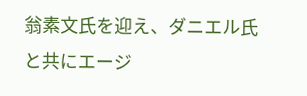翁素文氏を迎え、ダニエル氏と共にエージ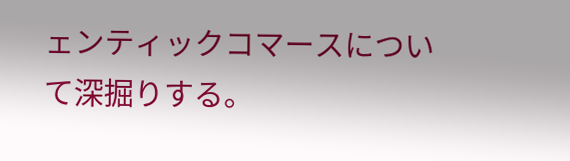ェンティックコマースについて深掘りする。